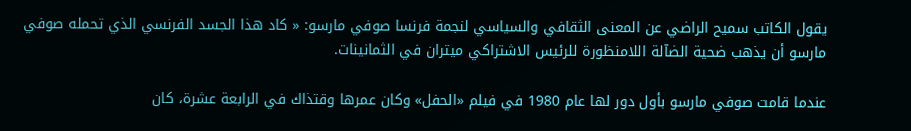يقول الكاتب سميح الراضي عن المعنى الثقافي والسياسي لنجمة فرنسا صوفي مارسو: « كاد هذا الجسد الفرنسي الذي تحمله صوفي مارسو أن يذهب ضحية الضآلة اللامنظورة للرئيس الاشتراكي ميتران في الثمانينات.

عندما قامت صوفي مارسو بأول دور لها عام 1980 في فيلم «الحفل» وكان عمرها وقتذاك في الرابعة عشرة، كان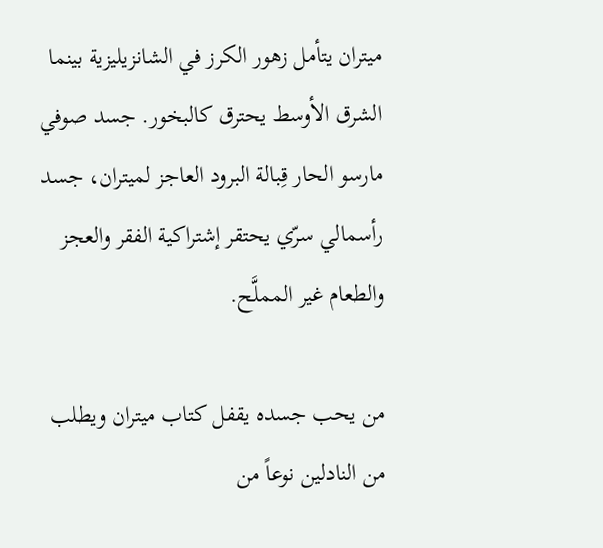ميتران يتأمل زهور الكرز في الشانزيليزية بينما الشرق الأوسط يحترق كالبخور. جسد صوفي مارسو الحار قِبالة البرود العاجز لميتران، جسد رأسمالي سرّي يحتقر إشتراكية الفقر والعجز والطعام غير المملَّح.

من يحب جسده يقفل كتاب ميتران ويطلب من النادلين نوعاً من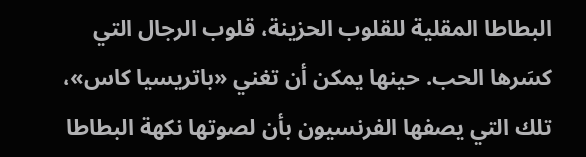البطاطا المقلية للقلوب الحزينة، قلوب الرجال التي كسَرها الحب. حينها يمكن أن تغني «باتريسيا كاس»، تلك التي يصفها الفرنسيون بأن لصوتها نكهة البطاطا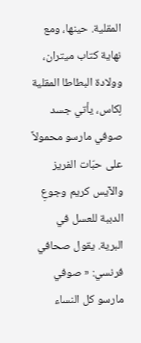المقلية. حينها، ومع نهاية كتاب ميتران، وولادة البطاطا المقلية لِكاس، يأتي جسد صوفي مارسو محمولاً على حبّات الفريز والآيس كريم وجوعِ الدببة للعسل في البرية. يقول صحافي فرنسي: « صوفي مارسو كل النساء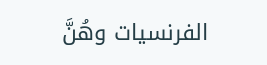الفرنسيات وهُنَّ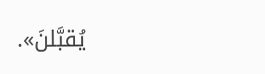يُقبَّلنَ».